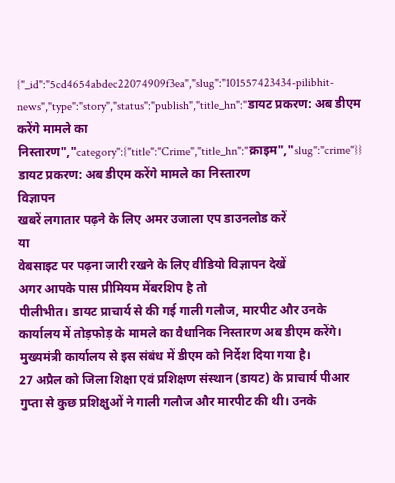{"_id":"5cd4654abdec22074909f3ea","slug":"101557423434-pilibhit-news","type":"story","status":"publish","title_hn":"डायट प्रकरण: अब डीएम करेंगे मामले का निस्तारण","category":{"title":"Crime","title_hn":"क्राइम","slug":"crime"}}
डायट प्रकरण: अब डीएम करेंगे मामले का निस्तारण
विज्ञापन
खबरें लगातार पढ़ने के लिए अमर उजाला एप डाउनलोड करें
या
वेबसाइट पर पढ़ना जारी रखने के लिए वीडियो विज्ञापन देखें
अगर आपके पास प्रीमियम मेंबरशिप है तो
पीलीभीत। डायट प्राचार्य से की गई गाली गलौज, मारपीट और उनके कार्यालय में तोड़फोड़ के मामले का वैधानिक निस्तारण अब डीएम करेंगे। मुख्यमंत्री कार्यालय से इस संबंध में डीएम को निर्देश दिया गया है।
27 अप्रैल को जिला शिक्षा एवं प्रशिक्षण संस्थान (डायट) के प्राचार्य पीआर गुप्ता से कुछ प्रशिक्षुओं ने गाली गलौज और मारपीट की थी। उनके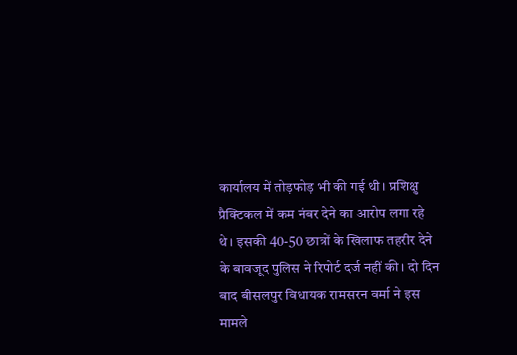कार्यालय में तोड़फोड़ भी की गई थी। प्रशिक्षु प्रैक्टिकल में कम नंबर देने का आरोप लगा रहे थे। इसकी 40-50 छात्रों के खिलाफ तहरीर देने के बावजूद पुलिस ने रिपोर्ट दर्ज नहीं की। दो दिन बाद बीसलपुर विधायक रामसरन वर्मा ने इस मामले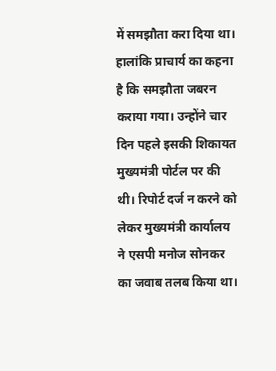में समझौता करा दिया था। हालांकि प्राचार्य का कहना है कि समझौता जबरन कराया गया। उन्होंने चार दिन पहले इसकी शिकायत मुख्यमंत्री पोर्टल पर की थी। रिपोर्ट दर्ज न करने को लेकर मुख्यमंत्री कार्यालय ने एसपी मनोज सोनकर का जवाब तलब किया था।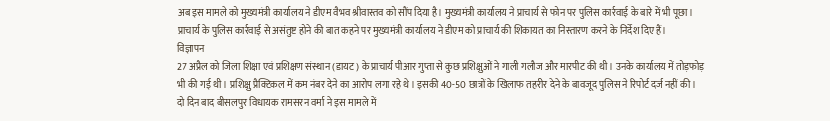अब इस मामले को मुख्यमंत्री कार्यालय ने डीएम वैभव श्रीवास्तव को सौंप दिया है। मुख्यमंत्री कार्यालय ने प्राचार्य से फोन पर पुलिस कार्रवाई के बारे में भी पूछा। प्राचार्य के पुलिस कार्रवाई से असंतुष्ट होने की बात कहने पर मुख्यमंत्री कार्यालय ने डीएम को प्राचार्य की शिकायत का निस्तारण करने के निर्देश दिए हैं।
विज्ञापन
27 अप्रैल को जिला शिक्षा एवं प्रशिक्षण संस्थान (डायट) के प्राचार्य पीआर गुप्ता से कुछ प्रशिक्षुओं ने गाली गलौज और मारपीट की थी। उनके कार्यालय में तोड़फोड़ भी की गई थी। प्रशिक्षु प्रैक्टिकल में कम नंबर देने का आरोप लगा रहे थे। इसकी 40-50 छात्रों के खिलाफ तहरीर देने के बावजूद पुलिस ने रिपोर्ट दर्ज नहीं की। दो दिन बाद बीसलपुर विधायक रामसरन वर्मा ने इस मामले में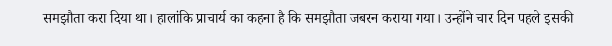समझौता करा दिया था। हालांकि प्राचार्य का कहना है कि समझौता जबरन कराया गया। उन्होंने चार दिन पहले इसकी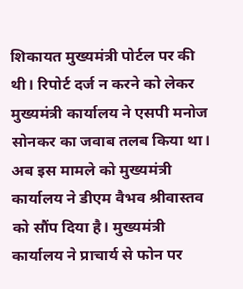शिकायत मुख्यमंत्री पोर्टल पर की थी। रिपोर्ट दर्ज न करने को लेकर मुख्यमंत्री कार्यालय ने एसपी मनोज सोनकर का जवाब तलब किया था। अब इस मामले को मुख्यमंत्री कार्यालय ने डीएम वैभव श्रीवास्तव को सौंप दिया है। मुख्यमंत्री कार्यालय ने प्राचार्य से फोन पर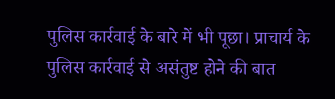पुलिस कार्रवाई के बारे में भी पूछा। प्राचार्य के पुलिस कार्रवाई से असंतुष्ट होने की बात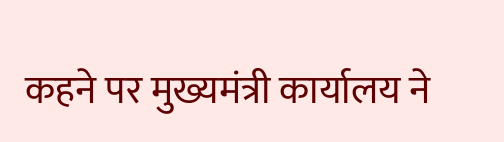कहने पर मुख्यमंत्री कार्यालय ने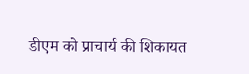डीएम को प्राचार्य की शिकायत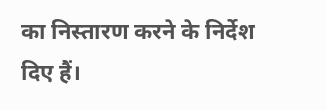का निस्तारण करने के निर्देश दिए हैं।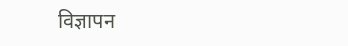विज्ञापन